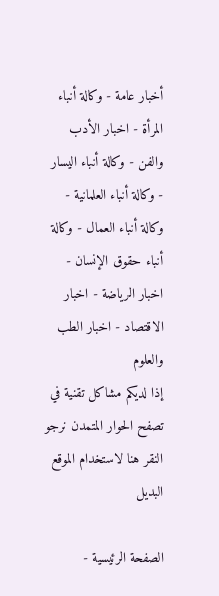أخبار عامة - وكالة أنباء المرأة - اخبار الأدب والفن - وكالة أنباء اليسار - وكالة أنباء العلمانية - وكالة أنباء العمال - وكالة أنباء حقوق الإنسان - اخبار الرياضة - اخبار الاقتصاد - اخبار الطب والعلوم
إذا لديكم مشاكل تقنية في تصفح الحوار المتمدن نرجو النقر هنا لاستخدام الموقع البديل

الصفحة الرئيسية -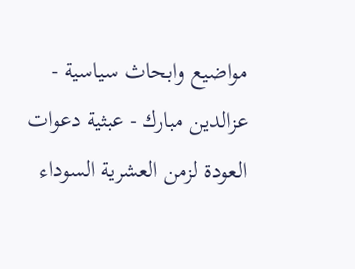مواضيع وابحاث سياسية - عزالدين مبارك - عبثية دعوات العودة لزمن العشرية السوداء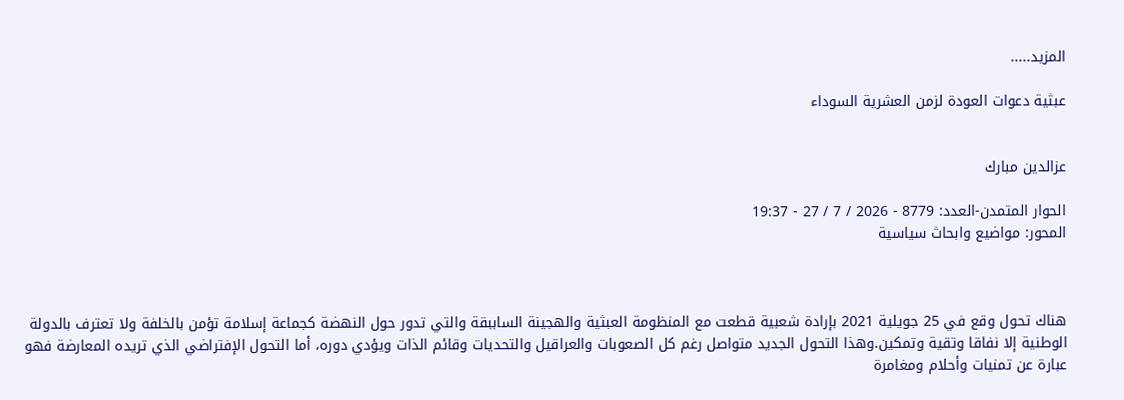المزيد.....

عبثية دعوات العودة لزمن العشرية السوداء


عزالدين مبارك

الحوار المتمدن-العدد: 8779 - 2026 / 7 / 27 - 19:37
المحور: مواضيع وابحاث سياسية



هناك تحول وقع في 25 جويلية 2021 بإرادة شعبية قطعت مع المنظومة العبثية والهجينة الساببقة والتي تدور حول النهضة كجماعة إسلامة تؤمن بالخلفة ولا تعترف بالدولة الوطنية إلا نفاقا وتقية وتمكين.وهذا التحول الجديد متواصل رغم كل الصعوبات والعراقيل والتحديات وقائم الذات ويؤدي دوره، أما التحول الإفتراضي الذي تريده المعارضة فهو عبارة عن تمنيات وأحلام ومغامرة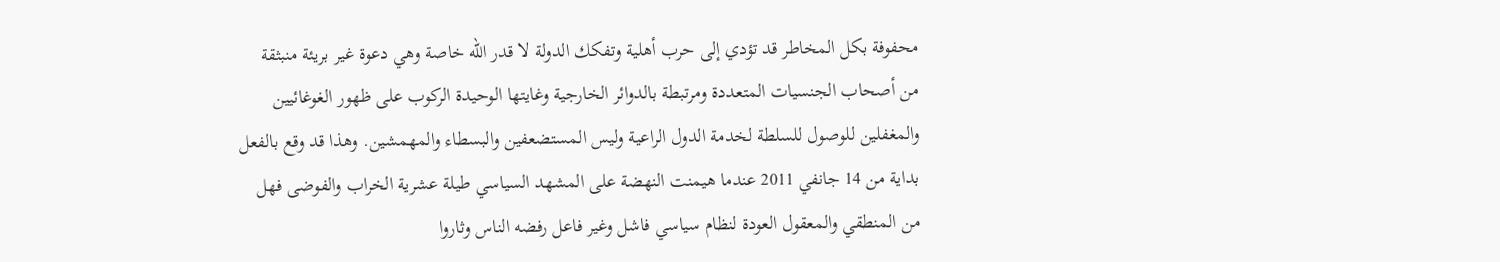محفوفة بكل المخاطر قد تؤدي إلى حرب أهلية وتفكك الدولة لا قدر الله خاصة وهي دعوة غير بريئة منبثقة من أصحاب الجنسيات المتعددة ومرتبطة بالدوائر الخارجية وغايتها الوحيدة الركوب على ظهور الغوغائيين والمغفلين للوصول للسلطة لخدمة الدول الراعية وليس المستضعفين والبسطاء والمهمشين. وهذا قد وقع بالفعل بداية من 14 جانفي 2011 عندما هيمنت النهضة على المشهد السياسي طيلة عشرية الخراب والفوضى فهل من المنطقي والمعقول العودة لنظام سياسي فاشل وغير فاعل رفضه الناس وثاروا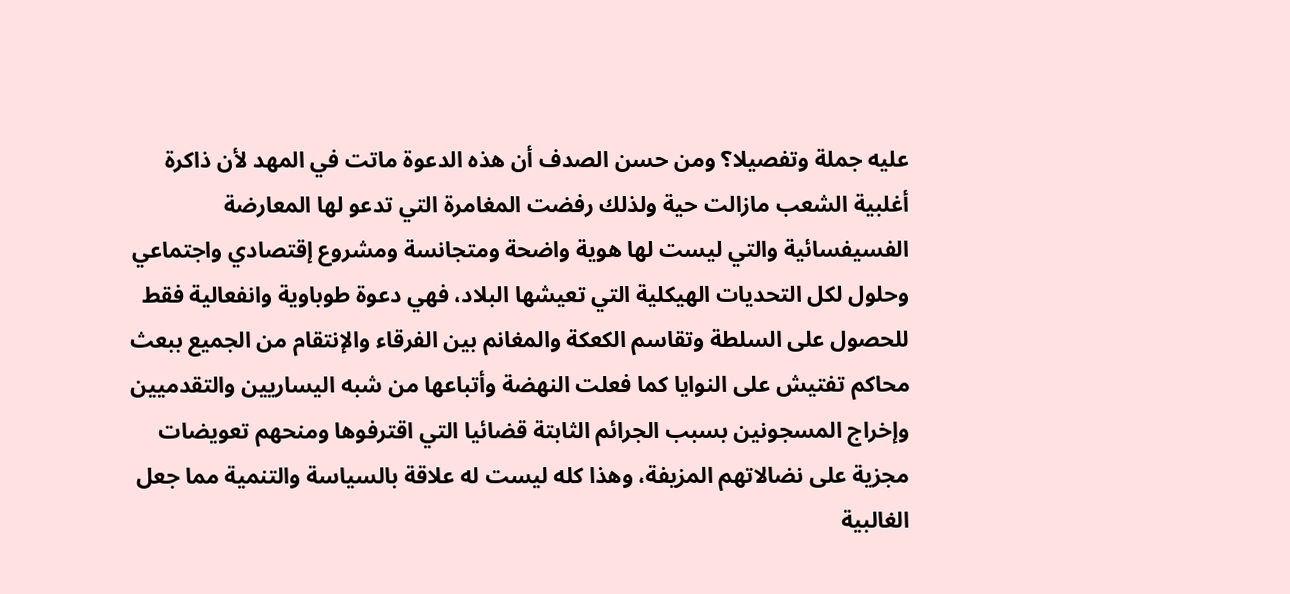عليه جملة وتفصيلا؟ ومن حسن الصدف أن هذه الدعوة ماتت في المهد لأن ذاكرة أغلبية الشعب مازالت حية ولذلك رفضت المغامرة التي تدعو لها المعارضة الفسيفسائية والتي ليست لها هوية واضحة ومتجانسة ومشروع إقتصادي واجتماعي وحلول لكل التحديات الهيكلية التي تعيشها البلاد، فهي دعوة طوباوية وانفعالية فقط للحصول على السلطة وتقاسم الكعكة والمغانم بين الفرقاء والإنتقام من الجميع ببعث محاكم تفتيش على النوايا كما فعلت النهضة وأتباعها من شبه اليساريين والتقدميين وإخراج المسجونين بسبب الجرائم الثابتة قضائيا التي اقترفوها ومنحهم تعويضات مجزية على نضالاتهم المزيفة، وهذا كله ليست له علاقة بالسياسة والتنمية مما جعل الغالبية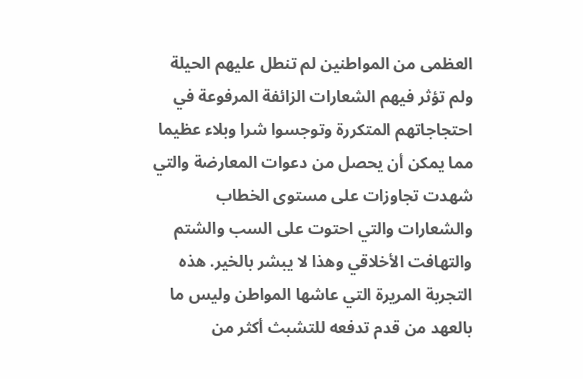العظمى من المواطنين لم تنطل عليهم الحيلة ولم تؤثر فيهم الشعارات الزائفة المرفوعة في احتجاجاتهم المتكررة وتوجسوا شرا وبلاء عظيما مما يمكن أن يحصل من دعوات المعارضة والتي شهدت تجاوزات على مستوى الخطاب والشعارات والتي احتوت على السب والشتم والتهافت الأخلاقي وهذا لا يبشر بالخير. هذه التجربة المريرة التي عاشها المواطن وليس ما بالعهد من قدم تدفعه للتشبث أكثر من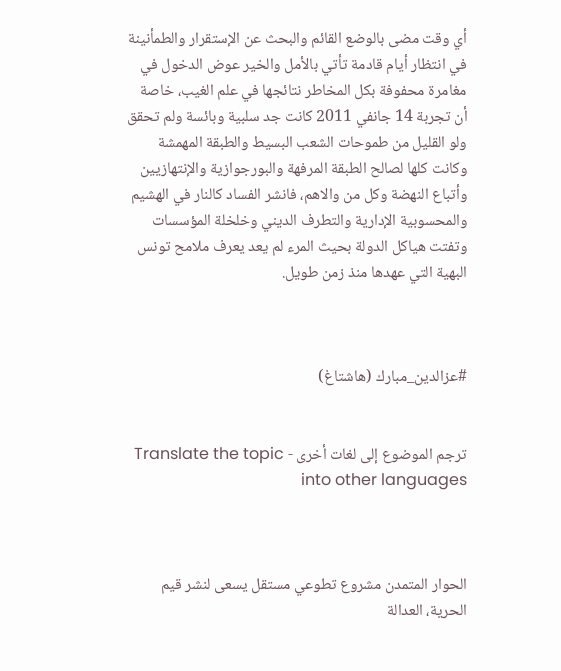أي وقت مضى بالوضع القائم والبحث عن الإستقرار والطمأنينة في انتظار أيام قادمة تأتي بالأمل والخير عوض الدخول في مغامرة محفوفة بكل المخاطر نتائجها في علم الغيب، خاصة أن تجربة 14 جانفي 2011 كانت جد سلبية وبائسة ولم تحقق ولو القليل من طموحات الشعب البسيط والطبقة المهمشة وكانت كلها لصالح الطبقة المرفهة والبورجوازية والإنتهازيين وأتباع النهضة وكل من والاهم، فانشر الفساد كالنار في الهشيم والمحسوبية الإدارية والتطرف الديني وخلخلة المؤسسات وتفتت هياكل الدولة بحيث المرء لم يعد يعرف ملامح تونس البهية التي عهدها منذ زمن طويل.



#عزالدين_مبارك (هاشتاغ)


ترجم الموضوع إلى لغات أخرى - Translate the topic into other languages



الحوار المتمدن مشروع تطوعي مستقل يسعى لنشر قيم الحرية، العدالة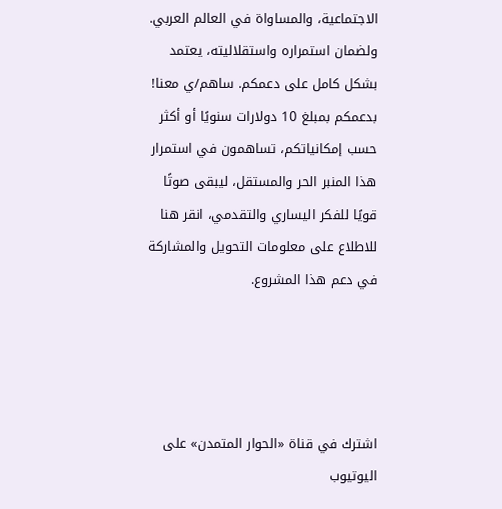الاجتماعية، والمساواة في العالم العربي. ولضمان استمراره واستقلاليته، يعتمد بشكل كامل على دعمكم. ساهم/ي معنا! بدعمكم بمبلغ 10 دولارات سنويًا أو أكثر حسب إمكانياتكم، تساهمون في استمرار هذا المنبر الحر والمستقل، ليبقى صوتًا قويًا للفكر اليساري والتقدمي، انقر هنا للاطلاع على معلومات التحويل والمشاركة في دعم هذا المشروع.




اشترك في قناة «الحوار المتمدن» على اليوتيوب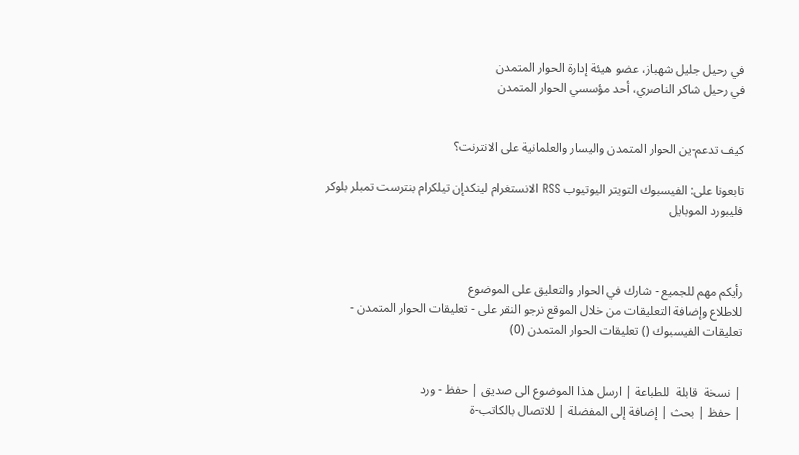في رحيل جليل شهباز، عضو هيئة إدارة الحوار المتمدن
في رحيل شاكر الناصري، أحد مؤسسي الحوار المتمدن


كيف تدعم-ين الحوار المتمدن واليسار والعلمانية على الانترنت؟

تابعونا على: الفيسبوك التويتر اليوتيوب RSS الانستغرام لينكدإن تيلكرام بنترست تمبلر بلوكر فليبورد الموبايل



رأيكم مهم للجميع - شارك في الحوار والتعليق على الموضوع
للاطلاع وإضافة التعليقات من خلال الموقع نرجو النقر على - تعليقات الحوار المتمدن -
تعليقات الفيسبوك () تعليقات الحوار المتمدن (0)


| نسخة  قابلة  للطباعة | ارسل هذا الموضوع الى صديق | حفظ - ورد
| حفظ | بحث | إضافة إلى المفضلة | للاتصال بالكاتب-ة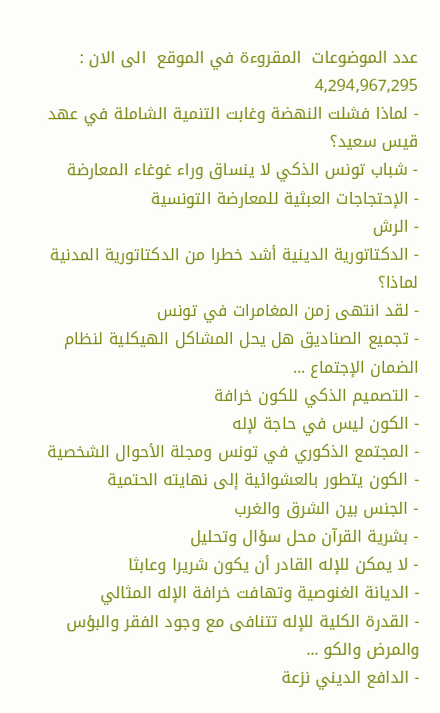عدد الموضوعات  المقروءة في الموقع  الى الان : 4,294,967,295
- لماذا فشلت النهضة وغابت التنمية الشاملة في عهد قيس سعيد؟
- شباب تونس الذكي لا ينساق وراء غوغاء المعارضة
- الإحتجاجات العبثية للمعارضة التونسية
- الرش
- الدكتاتورية الدينية أشد خطرا من الدكتاتورية المدنية لماذا؟
- لقد انتهى زمن المغامرات في تونس
- تجميع الصناديق هل يحل المشاكل الهيكلية لنظام الضمان الإجتماع ...
- التصميم الذكي للكون خرافة
- الكون ليس في حاجة لإله
- المجتمع الذكوري في تونس ومجلة الأحوال الشخصية
- الكون يتطور بالعشوائية إلى نهايته الحتمية
- الجنس بين الشرق والغرب
- بشرية القرآن محل سؤال وتحليل
- لا يمكن للإله القادر أن يكون شريرا وعابثا
- الديانة الغنوصية وتهافت خرافة الإله المثالي
- القدرة الكلية للإله تتنافى مع وجود الفقر والبؤس والمرض والكو ...
- الدافع الديني نزعة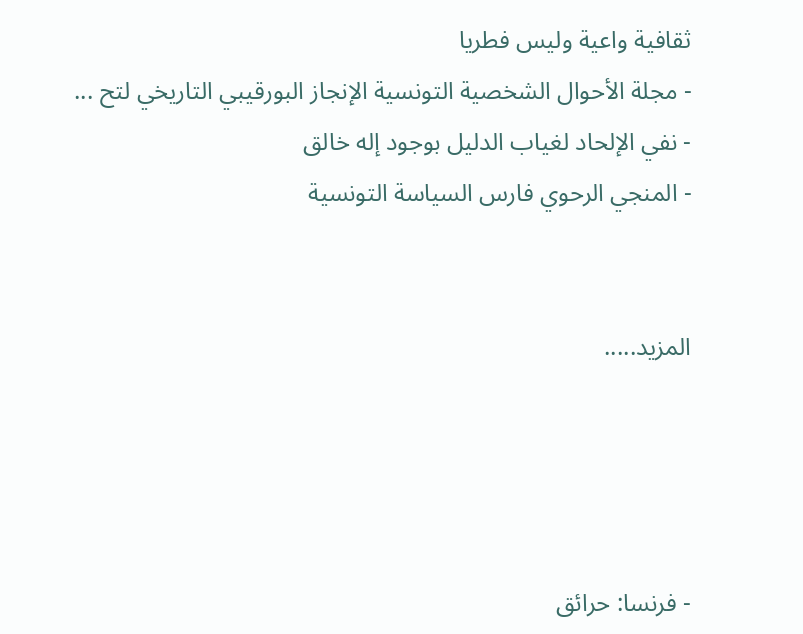ثقافية واعية وليس فطريا
- مجلة الأحوال الشخصية التونسية الإنجاز البورقيبي التاريخي لتح ...
- نفي الإلحاد لغياب الدليل بوجود إله خالق
- المنجي الرحوي فارس السياسة التونسية


المزيد.....




- فرنسا: حرائق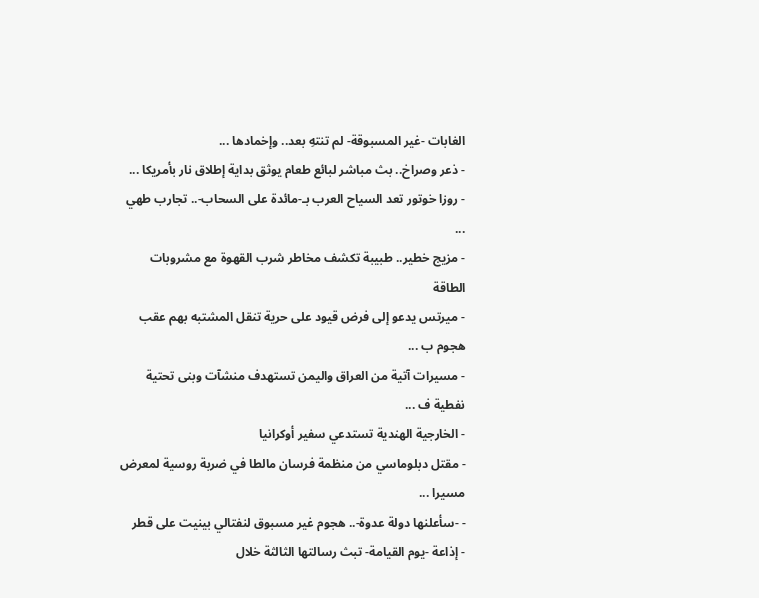الغابات -غير المسبوقة- لم تنتهِ بعد.. وإخمادها ...
- ذعر وصراخ.. بث مباشر لبائع طعام يوثق بداية إطلاق نار بأمريكا ...
- روزا خوتور تعد السياح العرب بـ-مائدة على السحاب-.. تجارب طهي ...
- مزيج خطير.. طبيبة تكشف مخاطر شرب القهوة مع مشروبات الطاقة
- ميرتس يدعو إلى فرض قيود على حرية تنقل المشتبه بهم عقب هجوم ب ...
- مسيرات آتية من العراق واليمن تستهدف منشآت وبنى تحتية نفطية ف ...
- الخارجية الهندية تستدعي سفير أوكرانيا
- مقتل دبلوماسي من منظمة فرسان مالطا في ضربة روسية لمعرض مسيرا ...
- -سأعلنها دولة عدوة-.. هجوم غير مسبوق لنفتالي بينيت على قطر
- إذاعة -يوم القيامة- تبث رسالتها الثالثة خلال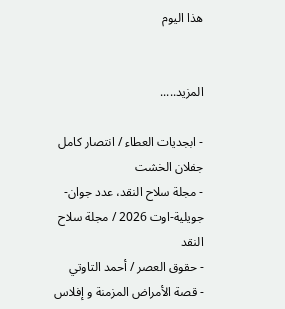هذا اليوم


المزيد.....

- ابجديات العطاء / انتصار كامل جفلان الخشت
- مجلة سلاح النقد، عدد جوان-جويلية-اوت 2026 / مجلة سلاح النقد
- حقوق العصر / أحمد التاوتي
- قصة الأمراض المزمنة و إفلاس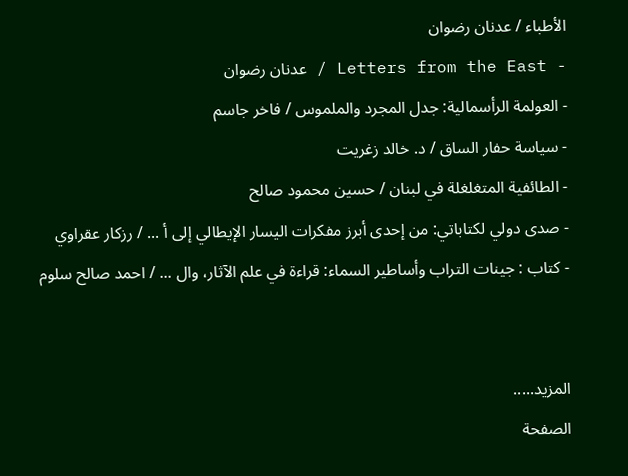الأطباء / عدنان رضوان
- Letters from the East / عدنان رضوان
- العولمة الرأسمالية: جدل المجرد والملموس / فاخر جاسم
- سياسة حفار الساق / د. خالد زغريت
- الطائفية المتغلغلة في لبنان / حسين محمود صالح
- صدى دولي لكتاباتي: من إحدى أبرز مفكرات اليسار الإيطالي إلى أ ... / رزكار عقراوي
- كتاب : جينات التراب وأساطير السماء: قراءة في علم الآثار، وال ... / احمد صالح سلوم


المزيد.....
الصفحة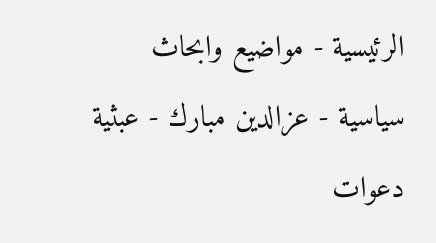الرئيسية - مواضيع وابحاث سياسية - عزالدين مبارك - عبثية دعوات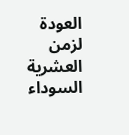العودة لزمن العشرية السوداء